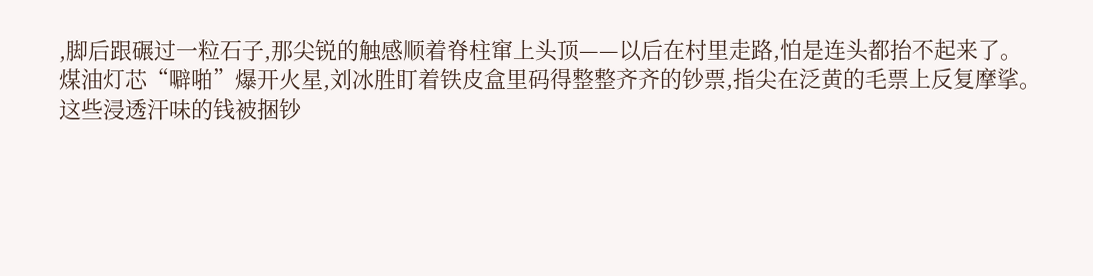,脚后跟碾过一粒石子,那尖锐的触感顺着脊柱窜上头顶——以后在村里走路,怕是连头都抬不起来了。
煤油灯芯“噼啪”爆开火星,刘冰胜盯着铁皮盒里码得整整齐齐的钞票,指尖在泛黄的毛票上反复摩挲。
这些浸透汗味的钱被捆钞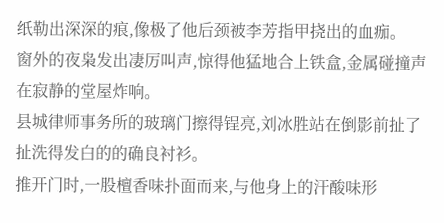纸勒出深深的痕,像极了他后颈被李芳指甲挠出的血痂。
窗外的夜枭发出凄厉叫声,惊得他猛地合上铁盒,金属碰撞声在寂静的堂屋炸响。
县城律师事务所的玻璃门擦得锃亮,刘冰胜站在倒影前扯了扯洗得发白的的确良衬衫。
推开门时,一股檀香味扑面而来,与他身上的汗酸味形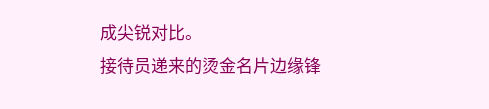成尖锐对比。
接待员递来的烫金名片边缘锋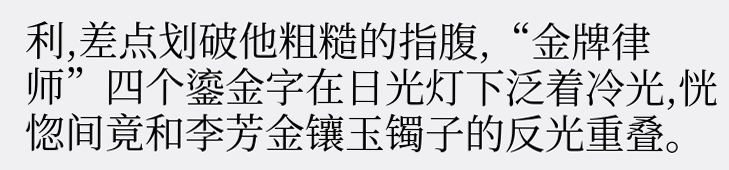利,差点划破他粗糙的指腹,“金牌律师”四个鎏金字在日光灯下泛着冷光,恍惚间竟和李芳金镶玉镯子的反光重叠。